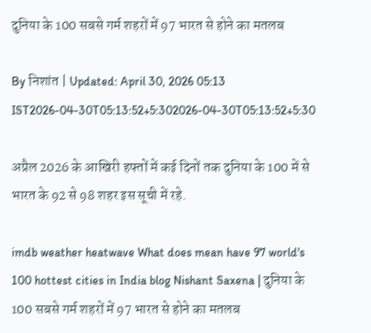दुनिया के 100 सबसे गर्म शहरों में 97 भारत से होने का मतलब

By निशांत | Updated: April 30, 2026 05:13 IST2026-04-30T05:13:52+5:302026-04-30T05:13:52+5:30

अप्रैल 2026 के आखिरी हफ्तों में कई दिनों तक दुनिया के 100 में से भारत के 92 से 98 शहर इस सूची में रहे.

imdb weather heatwave What does mean have 97 world's 100 hottest cities in India blog Nishant Saxena | दुनिया के 100 सबसे गर्म शहरों में 97 भारत से होने का मतलब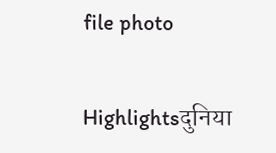file photo

Highlightsदुनिया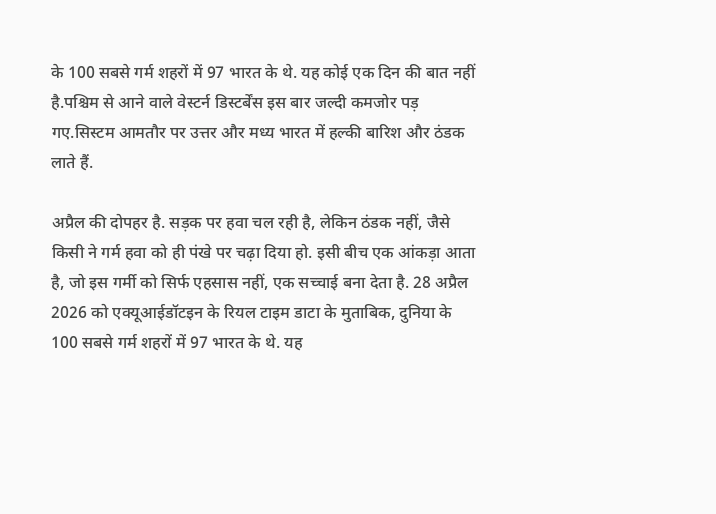के 100 सबसे गर्म शहरों में 97 भारत के थे. यह कोई एक दिन की बात नहीं है.पश्चिम से आने वाले वेस्टर्न डिस्टर्बेंस इस बार जल्दी कमजोर पड़ गए.सिस्टम आमतौर पर उत्तर और मध्य भारत में हल्की बारिश और ठंडक लाते हैं.

अप्रैल की दोपहर है. सड़क पर हवा चल रही है, लेकिन ठंडक नहीं, जैसे किसी ने गर्म हवा को ही पंखे पर चढ़ा दिया हो. इसी बीच एक आंकड़ा आता है, जो इस गर्मी को सिर्फ एहसास नहीं, एक सच्चाई बना देता है. 28 अप्रैल 2026 को एक्यूआईडॉटइन के रियल टाइम डाटा के मुताबिक, दुनिया के 100 सबसे गर्म शहरों में 97 भारत के थे. यह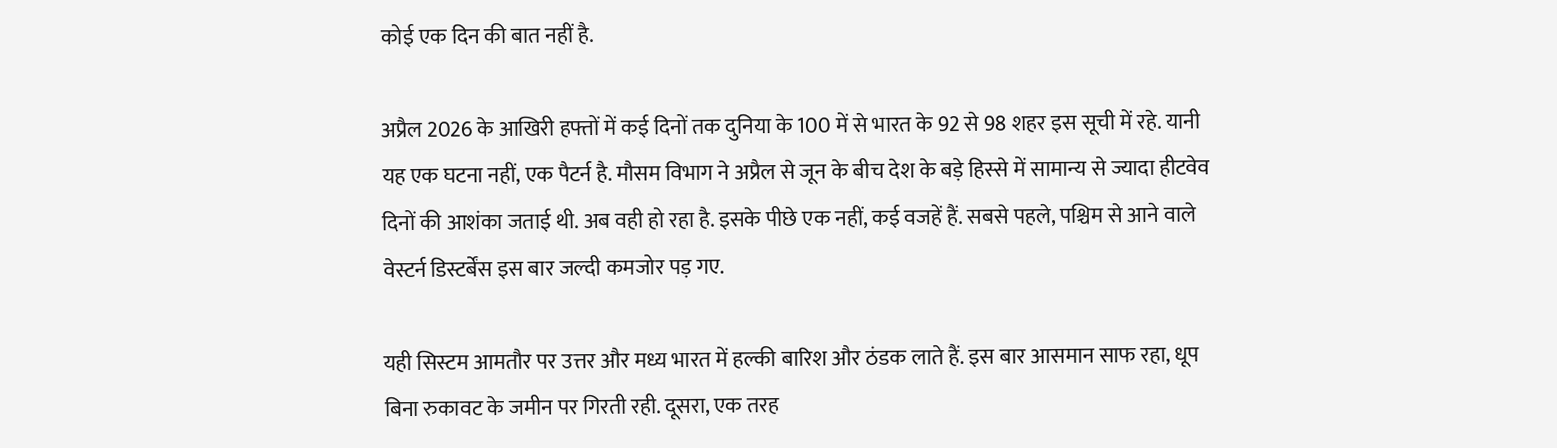कोई एक दिन की बात नहीं है.

अप्रैल 2026 के आखिरी हफ्तों में कई दिनों तक दुनिया के 100 में से भारत के 92 से 98 शहर इस सूची में रहे. यानी यह एक घटना नहीं, एक पैटर्न है. मौसम विभाग ने अप्रैल से जून के बीच देश के बड़े हिस्से में सामान्य से ज्यादा हीटवेव दिनों की आशंका जताई थी. अब वही हो रहा है. इसके पीछे एक नहीं, कई वजहें हैं. सबसे पहले, पश्चिम से आने वाले वेस्टर्न डिस्टर्बेंस इस बार जल्दी कमजोर पड़ गए.

यही सिस्टम आमतौर पर उत्तर और मध्य भारत में हल्की बारिश और ठंडक लाते हैं. इस बार आसमान साफ रहा, धूप बिना रुकावट के जमीन पर गिरती रही. दूसरा, एक तरह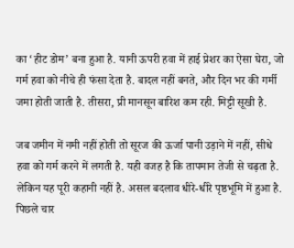का ‘हीट डोम’ बना हुआ है. यानी ऊपरी हवा में हाई प्रेशर का ऐसा घेरा, जो गर्म हवा को नीचे ही फंसा देता है. बादल नहीं बनते, और दिन भर की गर्मी जमा होती जाती है. तीसरा, प्री मानसून बारिश कम रही. मिट्टी सूखी है.

जब जमीन में नमी नहीं होती तो सूरज की ऊर्जा पानी उड़ाने में नहीं, सीधे हवा को गर्म करने में लगती है. यही वजह है कि तापमान तेजी से चढ़ता है. लेकिन यह पूरी कहानी नहीं है. असल बदलाव धीरे-धीरे पृष्ठभूमि में हुआ है. पिछले चार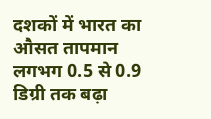दशकों में भारत का औसत तापमान लगभग 0.5 से 0.9 डिग्री तक बढ़ा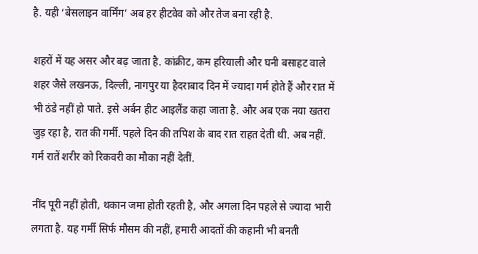है. यही ‘बेसलाइन वार्मिंग’ अब हर हीटवेव को और तेज बना रही है.

शहरों में यह असर और बढ़ जाता है. कांक्रीट, कम हरियाली और घनी बसाहट वाले शहर जैसे लखनऊ, दिल्ली, नागपुर या हैदराबाद दिन में ज्यादा गर्म होते हैं और रात में भी ठंडे नहीं हो पाते. इसे अर्बन हीट आइलैंड कहा जाता है. और अब एक नया खतरा जुड़ रहा है, रात की गर्मी. पहले दिन की तपिश के बाद रात राहत देती थी. अब नहीं. गर्म रातें शरीर को रिकवरी का मौका नहीं देतीं.

नींद पूरी नहीं होती, थकान जमा होती रहती है, और अगला दिन पहले से ज्यादा भारी लगता है. यह गर्मी सिर्फ मौसम की नहीं, हमारी आदतों की कहानी भी बनती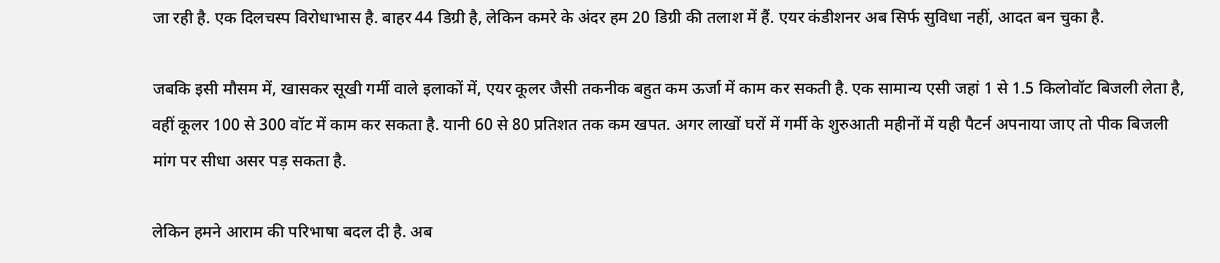जा रही है. एक दिलचस्प विरोधाभास है. बाहर 44 डिग्री है, लेकिन कमरे के अंदर हम 20 डिग्री की तलाश में हैं. एयर कंडीशनर अब सिर्फ सुविधा नहीं, आदत बन चुका है.

जबकि इसी मौसम में, खासकर सूखी गर्मी वाले इलाकों में, एयर कूलर जैसी तकनीक बहुत कम ऊर्जा में काम कर सकती है. एक सामान्य एसी जहां 1 से 1.5 किलोवॉट बिजली लेता है, वहीं कूलर 100 से 300 वॉट में काम कर सकता है. यानी 60 से 80 प्रतिशत तक कम खपत. अगर लाखों घरों में गर्मी के शुरुआती महीनों में यही पैटर्न अपनाया जाए तो पीक बिजली मांग पर सीधा असर पड़ सकता है.

लेकिन हमने आराम की परिभाषा बदल दी है. अब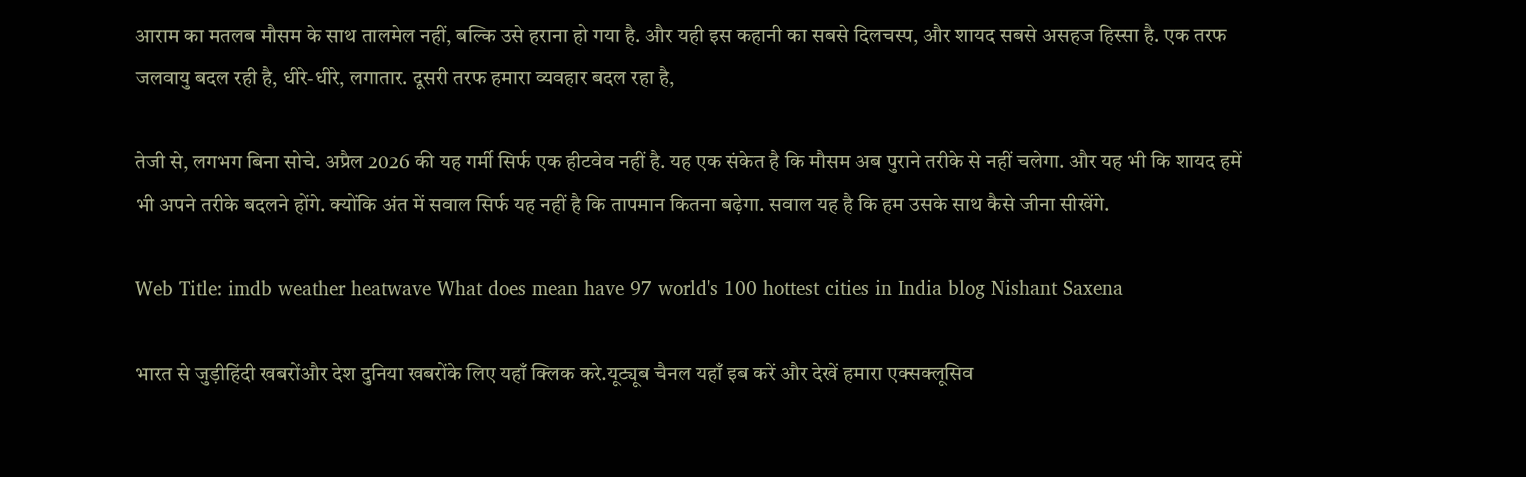आराम का मतलब मौसम के साथ तालमेल नहीं, बल्कि उसे हराना हो गया है. और यही इस कहानी का सबसे दिलचस्प, और शायद सबसे असहज हिस्सा है. एक तरफ जलवायु बदल रही है, धीरे-धीरे, लगातार. दूसरी तरफ हमारा व्यवहार बदल रहा है,

तेजी से, लगभग बिना सोचे. अप्रैल 2026 की यह गर्मी सिर्फ एक हीटवेव नहीं है. यह एक संकेत है कि मौसम अब पुराने तरीके से नहीं चलेगा. और यह भी कि शायद हमें भी अपने तरीके बदलने होंगे. क्योंकि अंत में सवाल सिर्फ यह नहीं है कि तापमान कितना बढ़ेगा. सवाल यह है कि हम उसके साथ कैसे जीना सीखेंगे.

Web Title: imdb weather heatwave What does mean have 97 world's 100 hottest cities in India blog Nishant Saxena

भारत से जुड़ीहिंदी खबरोंऔर देश दुनिया खबरोंके लिए यहाँ क्लिक करे.यूट्यूब चैनल यहाँ इब करें और देखें हमारा एक्सक्लूसिव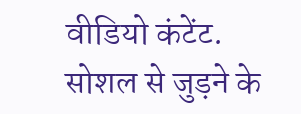वीडियो कंटेंट. सोशल से जुड़ने के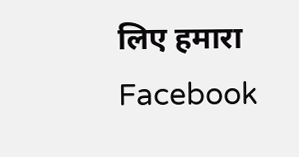लिए हमारा Facebook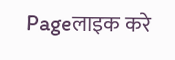Pageलाइक करे